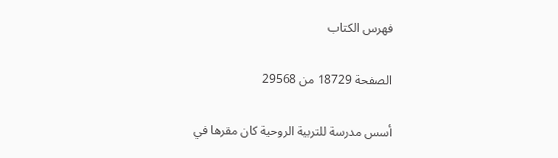فهرس الكتاب

الصفحة 18729 من 29568

أسس مدرسة للتربية الروحية كان مقرها في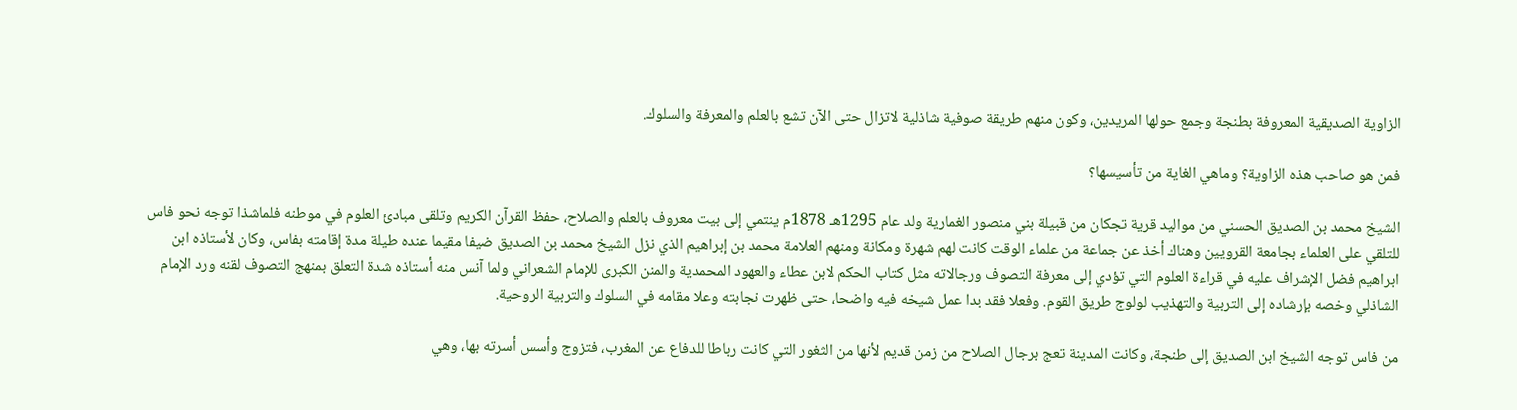الزاوية الصديقية المعروفة بطنجة وجمع حولها المريدين، وكون منهم طريقة صوفية شاذلية لاتزال حتى الآن تشع بالعلم والمعرفة والسلوك.

فمن هو صاحب هذه الزاوية؟ وماهي الغاية من تأسيسها؟

الشيخ محمد بن الصديق الحسني من مواليد قرية تجكان من قبيلة بني منصور الغمارية ولد عام 1295هـ 1878م ينتمي إلى بيت معروف بالعلم والصلاح، حفظ القرآن الكريم وتلقى مبادئ العلوم في موطنه فلماشذا توجه نحو فاس للتلقي على العلماء بجامعة القرويين وهناك أخذ عن جماعة من علماء الوقت كانت لهم شهرة ومكانة ومنهم العلامة محمد بن إبراهيم الذي نزل الشيخ محمد بن الصديق ضيفا مقيما عنده طيلة مدة إقامته بفاس، وكان لأستاذه ابن ابراهيم فضل الإشراف عليه في قراءة العلوم التي تؤدي إلى معرفة التصوف ورجالاته مثل كتاب الحكم لابن عطاء والعهود المحمدية والمنن الكبرى للإمام الشعراني ولما آنس منه أستاذه شدة التعلق بمنهج التصوف لقنه ورد الإمام الشاذلي وخصه بإرشاده إلى التربية والتهذيب لولوج طريق القوم. وفعلا فقد بدا عمل شيخه فيه واضحا، حتى ظهرت نجابته وعلا مقامه في السلوك والتربية الروحية.

من فاس توجه الشيخ ابن الصديق إلى طنجة، وكانت المدينة تعج برجال الصلاح من زمن قديم لأنها من الثغور التي كانت رباطا للدفاع عن المغرب، فتزوج وأسس أسرته بها، وهي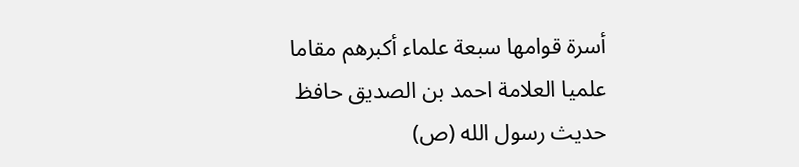أسرة قوامها سبعة علماء أكبرهم مقاما علميا العلامة احمد بن الصديق حافظ حديث رسول الله (ص)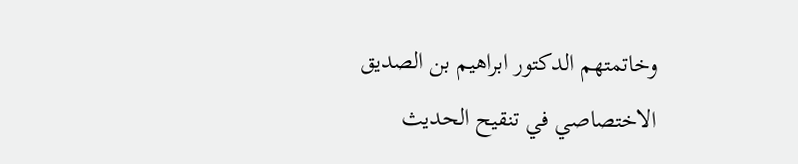وخاتمتهم الدكتور ابراهيم بن الصديق الاختصاصي في تنقيح الحديث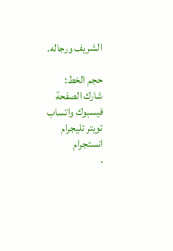الشريف ورجاله.

حجم الخط:
شارك الصفحة
فيسبوك واتساب تويتر تليجرام انستجرام
.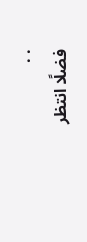. .
فضلًا انتظر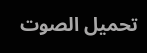تحميل الصوت